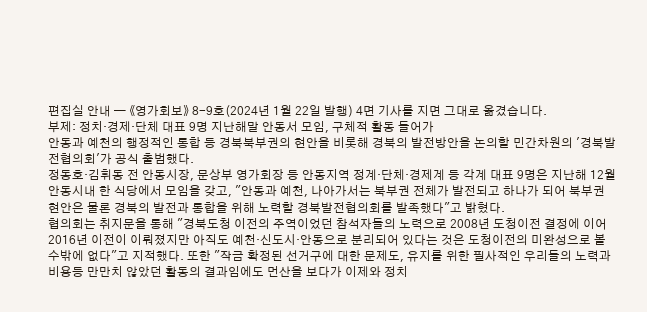편집실 안내 — 《영가회보》 8-9호(2024년 1월 22일 발행) 4면 기사를 지면 그대로 옮겼습니다.
부제: 정치·경제·단체 대표 9명 지난해말 안동서 모임, 구체적 활동 들어가
안동과 예천의 행정적인 통합 등 경북북부권의 현안을 비롯해 경북의 발전방안을 논의할 민간차원의 '경북발전협의회'가 공식 출범했다.
정동호·김휘동 전 안동시장, 문상부 영가회장 등 안동지역 정계·단체·경제계 등 각계 대표 9명은 지난해 12월 안동시내 한 식당에서 모임을 갖고, "안동과 예천, 나아가서는 북부권 전체가 발전되고 하나가 되어 북부권 현안은 물론 경북의 발전과 통합을 위해 노력할 경북발전협의회를 발족했다"고 밝혔다.
협의회는 취지문을 통해 "경북도청 이전의 주역이었던 참석자들의 노력으로 2008년 도청이전 결정에 이어 2016년 이전이 이뤄졌지만 아직도 예천·신도시·안동으로 분리되어 있다는 것은 도청이전의 미완성으로 볼 수밖에 없다"고 지적했다. 또한 "작금 확정된 선거구에 대한 문제도, 유지를 위한 필사적인 우리들의 노력과 비용등 만만치 않았던 활동의 결과임에도 먼산을 보다가 이제와 정치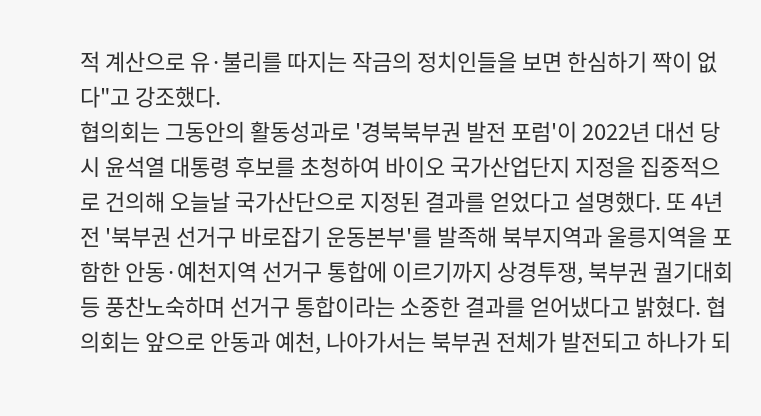적 계산으로 유·불리를 따지는 작금의 정치인들을 보면 한심하기 짝이 없다"고 강조했다.
협의회는 그동안의 활동성과로 '경북북부권 발전 포럼'이 2022년 대선 당시 윤석열 대통령 후보를 초청하여 바이오 국가산업단지 지정을 집중적으로 건의해 오늘날 국가산단으로 지정된 결과를 얻었다고 설명했다. 또 4년전 '북부권 선거구 바로잡기 운동본부'를 발족해 북부지역과 울릉지역을 포함한 안동·예천지역 선거구 통합에 이르기까지 상경투쟁, 북부권 궐기대회 등 풍찬노숙하며 선거구 통합이라는 소중한 결과를 얻어냈다고 밝혔다. 협의회는 앞으로 안동과 예천, 나아가서는 북부권 전체가 발전되고 하나가 되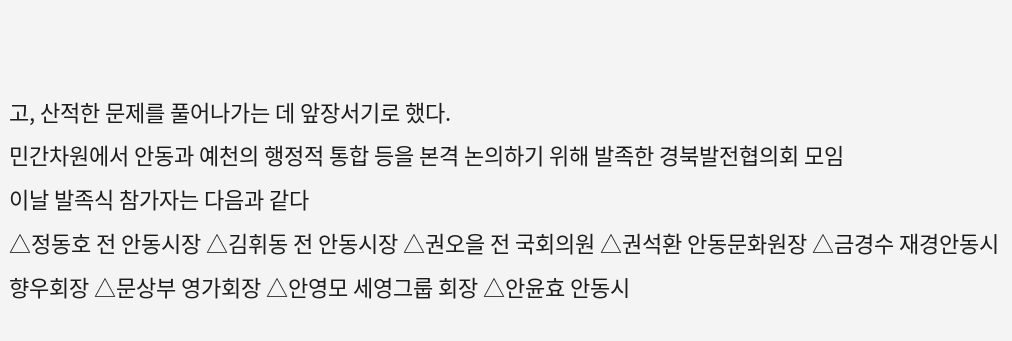고, 산적한 문제를 풀어나가는 데 앞장서기로 했다.
민간차원에서 안동과 예천의 행정적 통합 등을 본격 논의하기 위해 발족한 경북발전협의회 모임
이날 발족식 참가자는 다음과 같다
△정동호 전 안동시장 △김휘동 전 안동시장 △권오을 전 국회의원 △권석환 안동문화원장 △금경수 재경안동시향우회장 △문상부 영가회장 △안영모 세영그룹 회장 △안윤효 안동시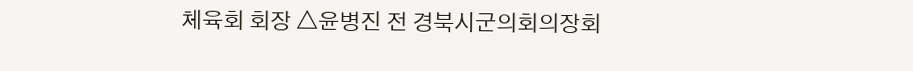체육회 회장 △윤병진 전 경북시군의회의장회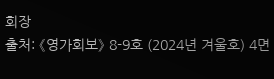회장
출처: 《영가회보》 8-9호 (2024년 겨울호) 4면